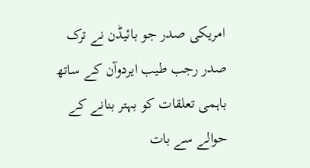امریکی صدر جو بائیڈن نے ترک صدر رجب طیب ایردوآن کے ساتھ باہمی تعلقات کو بہتر بنانے کے حوالے سے بات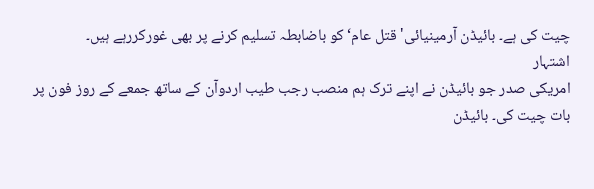چیت کی ہے۔ بائیڈن آرمینیائی'قتل عام‘ کو باضابطہ تسلیم کرنے پر بھی غورکررہے ہیں۔
اشتہار
امریکی صدر جو بائیڈن نے اپنے ترک ہم منصب رجب طیب اردوآن کے ساتھ جمعے کے روز فون پر بات چیت کی۔ بائیڈن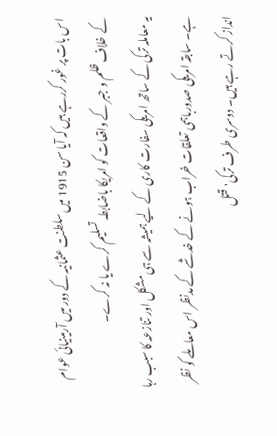اس بات پر غور کررہے ہیں کہ آیا سن 1915 میں سلطنت عثمانیہ کے دور میں آرمینیائی عوام کے خلاف ظلم و جبر کے واقعات کو امریکا باضابطہ تسلیم کرے یا نہ کرے۔
یہ معاملہ ترکی کے ساتھ امریکی سفارت کاری کے لیے ہمیشہ سے ہی مشکل اور تنازعہ کا سبب رہا ہے۔ سابقہ امریکی صدورباہمی تعلقات خراب ہونے کے خدشے کے مدنظر اس معاملے کو نظر انداز کرتے رہے ہیں۔ دوسری طرف ترکی'قتل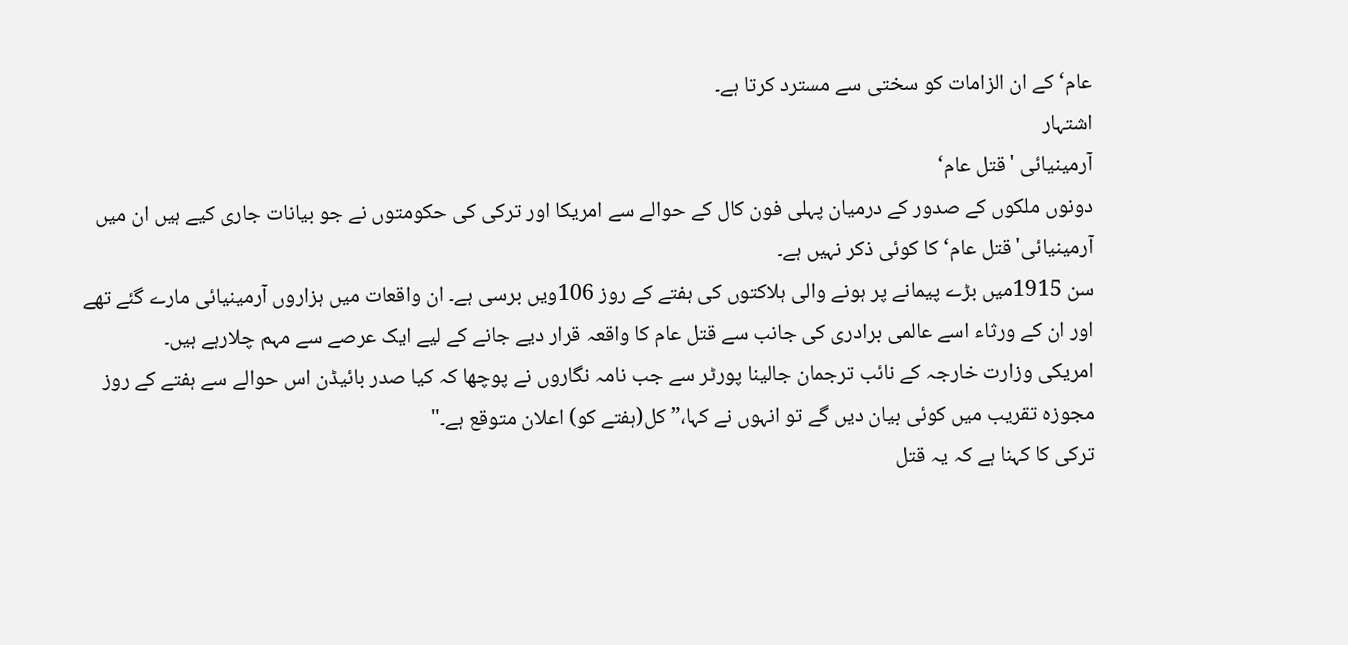عام‘کے ان الزامات کو سختی سے مسترد کرتا ہے۔
اشتہار
آرمینیائی 'قتل عام‘
دونوں ملکوں کے صدور کے درمیان پہلی فون کال کے حوالے سے امریکا اور ترکی کی حکومتوں نے جو بیانات جاری کیے ہیں ان میں آرمینیائی'قتل عام‘ کا کوئی ذکر نہیں ہے۔
سن 1915میں بڑے پیمانے پر ہونے والی ہلاکتوں کی ہفتے کے روز 106ویں برسی ہے۔ ان واقعات میں ہزاروں آرمینیائی مارے گئے تھے اور ان کے ورثاء اسے عالمی برادری کی جانب سے قتل عام کا واقعہ قرار دیے جانے کے لیے ایک عرصے سے مہم چلارہے ہیں۔
امریکی وزارت خارجہ کے نائب ترجمان جالینا پورٹر سے جب نامہ نگاروں نے پوچھا کہ کیا صدر بائیڈن اس حوالے سے ہفتے کے روز مجوزہ تقریب میں کوئی بیان دیں گے تو انہوں نے کہا،” کل(ہفتے کو) اعلان متوقع ہے۔"
ترکی کا کہنا ہے کہ یہ قتل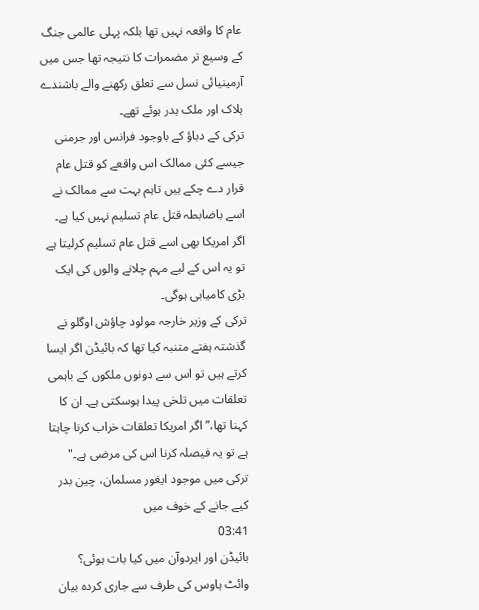عام کا واقعہ نہیں تھا بلکہ پہلی عالمی جنگ کے وسیع تر مضمرات کا نتیجہ تھا جس میں آرمینیائی نسل سے تعلق رکھنے والے باشندے ہلاک اور ملک بدر ہوئے تھے۔
ترکی کے دباؤ کے باوجود فرانس اور جرمنی جیسے کئی ممالک اس واقعے کو قتل عام قرار دے چکے ہیں تاہم بہت سے ممالک نے اسے باضابطہ قتل عام تسلیم نہیں کیا ہے۔ اگر امریکا بھی اسے قتل عام تسلیم کرلیتا ہے تو یہ اس کے لیے مہم چلانے والوں کی ایک بڑی کامیابی ہوگی۔
ترکی کے وزیر خارجہ مولود چاؤش اوگلو نے گذشتہ ہفتے متنبہ کیا تھا کہ بائیڈن اگر ایسا کرتے ہیں تو اس سے دونوں ملکوں کے باہمی تعلقات میں تلخی پیدا ہوسکتی ہے۔ ان کا کہنا تھا،” اگر امریکا تعلقات خراب کرنا چاہتا ہے تو یہ فیصلہ کرنا اس کی مرضی ہے۔"
ترکی میں موجود ایغور مسلمان، چین بدر کیے جانے کے خوف میں
03:41
بائیڈن اور ایردوآن میں کیا بات ہوئی؟
وائٹ ہاوس کی طرف سے جاری کردہ بیان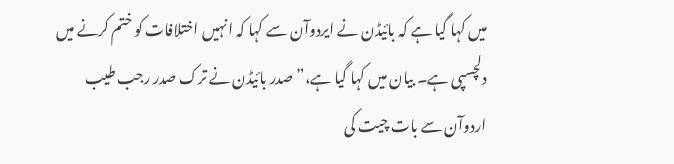میں کہا گیا ہے کہ بائیڈن نے ایردوآن سے کہا کہ انہیں اختلافات کو ختم کرنے میں دلچسپی ہے۔ بیان میں کہا گیا ہے،”صدر بائیڈن نے ترک صدر رجب طیب اردوآن سے بات چیت کی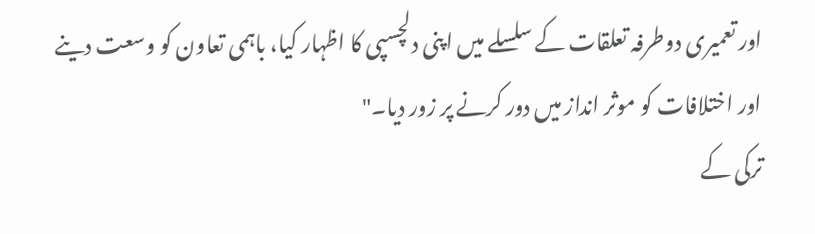اور تعمیری دوطرفہ تعلقات کے سلسلے میں اپنی دلچسپی کا اظہار کیا، باہمی تعاون کو وسعت دینے اور اختلافات کو موثر انداز میں دور کرنے پر زور دیا۔"
ترکی کے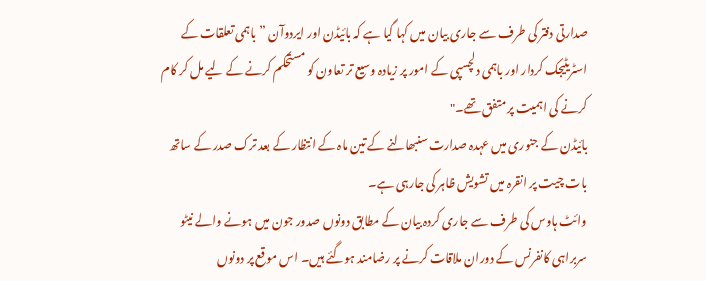صدارتی دفتر کی طرف سے جاری بیان میں کہا گیا ہے کہ بائیڈن اور ایردوآن ”باہمی تعلقات کے اسٹریٹیجک کردار اور باہمی دلچسپی کے امور پر زیادہ وسیع تر تعاون کو مستحکم کرنے کے لیے مل کر کام کرنے کی اہمیت پر متفق تھے۔"
بائیڈن کے جنوری میں عہدہ صدارت سنبھالنے کے تین ماہ کے انتظار کے بعد ترک صدر کے ساتھ بات چیت پر انقرہ میں تشویش ظاہر کی جارہی ہے۔
وائٹ ہاوس کی طرف سے جاری کردہ بیان کے مطابق دونوں صدور جون میں ہونے والے نیٹو سربراہی کانفرنس کے دوران ملاقات کرنے پر رضامند ہوگئے ہیں۔ اس موقع پر دونوں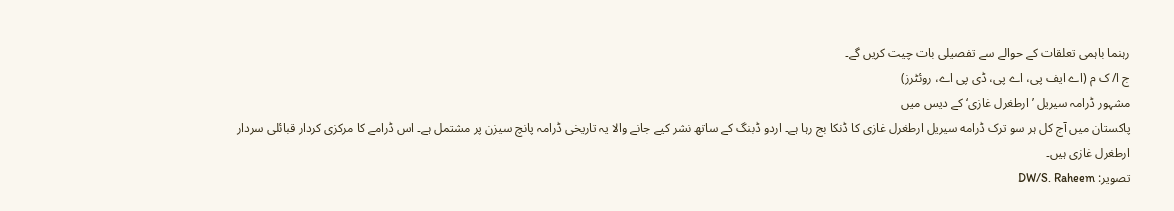رہنما باہمی تعلقات کے حوالے سے تفصیلی بات چیت کریں گے۔
ج ا/ ک م (اے ایف پی، اے پی، ڈی پی اے، روئٹرز)
مشہور ڈرامہ سیریل ’ارطغرل غازی‘ کے دیس میں
پاکستان میں آج کل ہر سو ترک ڈرامه سیریل ارطغرل غازی کا ڈنکا بج رہا ہے۔ اردو ڈبنگ کے ساتھ نشر کیے جانے والا یہ تاریخی ڈرامہ پانچ سیزن پر مشتمل ہے۔ اس ڈرامے کا مرکزی کردار قبائلی سردار ارطغرل غازی ہیں۔
تصویر: DW/S. Raheem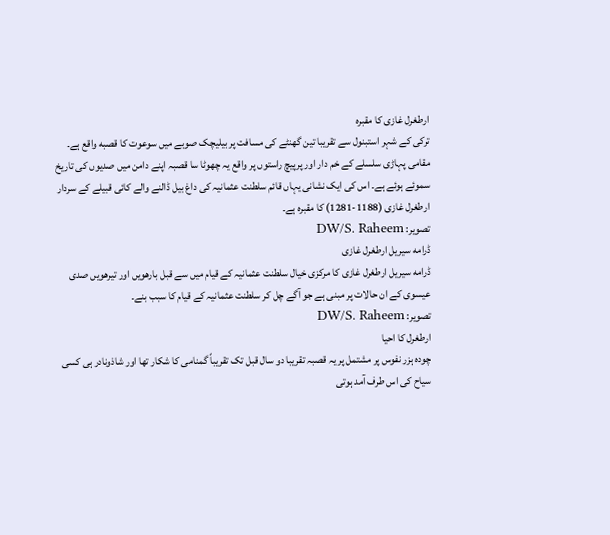ارطغرل غازی کا مقبرہ
ترکی کے شہر استبنول سے تقریبا تین گھنٹے کی مسافت پر بیلیچک صوبے میں سوعوت کا قصبه واقع ہے۔ مقامی پہاڑی سلسلے کے خم دار اور پرپیچ راستوں پر واقع یہ چھوٹا سا قصبہ اپنے دامن میں صدیوں کی تاریخ سموئے ہوئے ہے۔ اس کی ایک نشانی یہاں قائم سلطنت عثمانیہ کی داغ بیل ڈالنے والے کائی قبیلے کے سردار ارطغرل غازی (1188-1281) کا مقبرہ ہے۔
تصویر: DW/S. Raheem
ڈرامه سیریل ارطغرل غازی
ڈرامه سیریل ارطغرل غازی کا مرکزی خیال سلطنت عثمانیہ کے قیام میں سے قبل بارهویں اور تیرھویں صدی عیسوی کے ان حالات پر مبنی ہے جو آگے چل کر سلطنت عثمانیہ کے قیام کا سبب بنے۔
تصویر: DW/S. Raheem
ارطغرل کا احیا
چودہ ہزر نفوس پر مشتمل پر یہ قصبہ تقریبا دو سال قبل تک تقریباً گمنامی کا شکار تھا اور شاذونادر ہی کسی سیاح کی اس طرف آمد ہوتی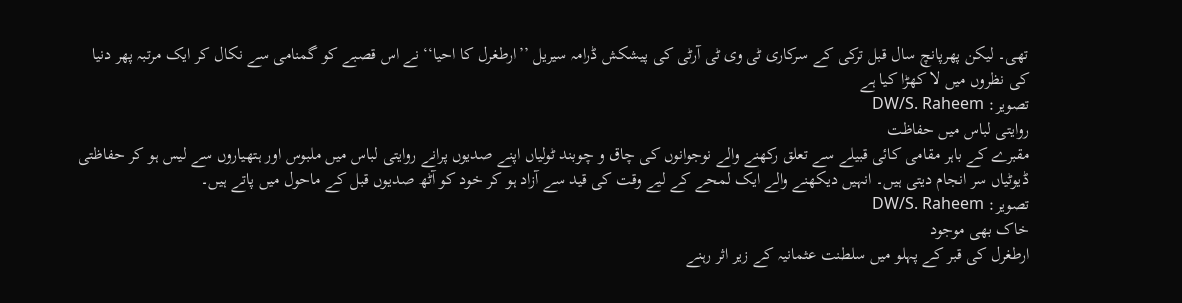تھی۔ لیکن پھرپانچ سال قبل ترکی کے سرکاری ٹی وی ٹی آرٹی کی پیشکش ڈرامہ سیریل ’’ارطغرل کا احیا‘‘ نے اس قصبے کو گمنامی سے نکال کر ایک مرتبہ پھر دنیا کی نظروں میں لا کھڑا کیا ہے
تصویر: DW/S. Raheem
روایتی لباس میں حفاظت
مقبرے کے باہر مقامی کائی قبیلے سے تعلق رکھنے والے نوجوانوں کی چاق و چوبند ٹولیاں اپنے صدیوں پرانے روایتی لباس میں ملبوس اور ہتھیاروں سے لیس ہو کر حفاظتی ڈیوٹیاں سر انجام دیتی ہیں۔ انہیں دیکھنے والے ایک لمحے کے لیے وقت کی قید سے آزاد ہو کر خود کو آٹھ صدیوں قبل کے ماحول میں پاتے ہیں۔
تصویر: DW/S. Raheem
خاک بھی موجود
ارطغرل کی قبر کے پہلو میں سلطنت عثمانیہ کے زیر اثر رہنے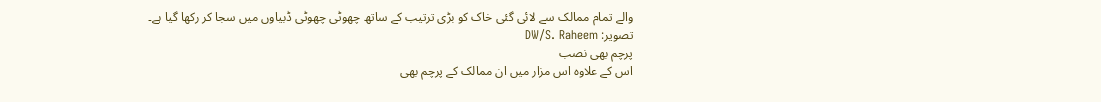والے تمام ممالک سے لائی گئی خاک کو بڑی ترتیب کے ساتھ چھوٹی چھوٹی ڈبیاوں میں سجا کر رکھا گیا ہے۔
تصویر: DW/S. Raheem
پرچم بھی نصب
اس کے علاوہ اس مزار میں ان ممالک کے پرچم بھی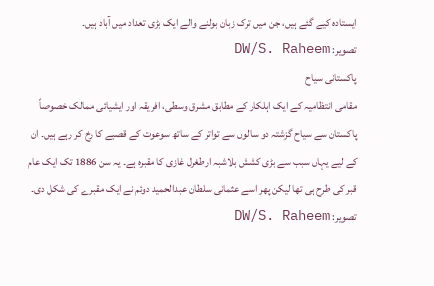ایستادہ کیے گئے ہیں، جن میں ترک زبان بولنے والے ایک بڑی تعداد میں آباد ہیں۔
تصویر: DW/S. Raheem
پاکستانی سیاح
مقامی انتظامیہ کے ایک اہلکار کے مطابق مشرق وسطی، افریقہ اور ایشیائی ممالک خصوصاً پاکستان سے سیاح گزشتہ دو سالوں سے تواتر کے ساتھ سوعوت کے قصبے کا رخ کر رہے ہیں۔ ان کے لیے یہاں سبب سے بڑی کشش بلاشبہ ارطغرل غازی کا مقبرہ ہے۔ یہ سن 1886 تک ایک عام قبر کی طرح ہی تھا لیکن پھر اسے عثمانی سلطان عبدالحمید دوئم نے ایک مقبرے کی شکل دی۔
تصویر: DW/S. Raheem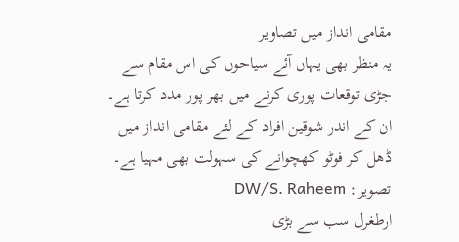مقامی انداز میں تصاویر
یہ منظر بھی یہاں آئے سیاحوں کی اس مقام سے جڑی توقعات پوری کرنے میں بھر پور مدد کرتا ہے۔ ان کے اندر شوقین افراد کے لئے مقامی انداز میں ڈھل کر فوٹو کھچوانے کی سہولت بھی مہیا ہے۔
تصویر: DW/S. Raheem
ارطغرل سب سے بڑی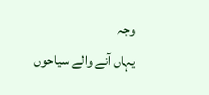وجہ
یہاں آنے والے سیاحوں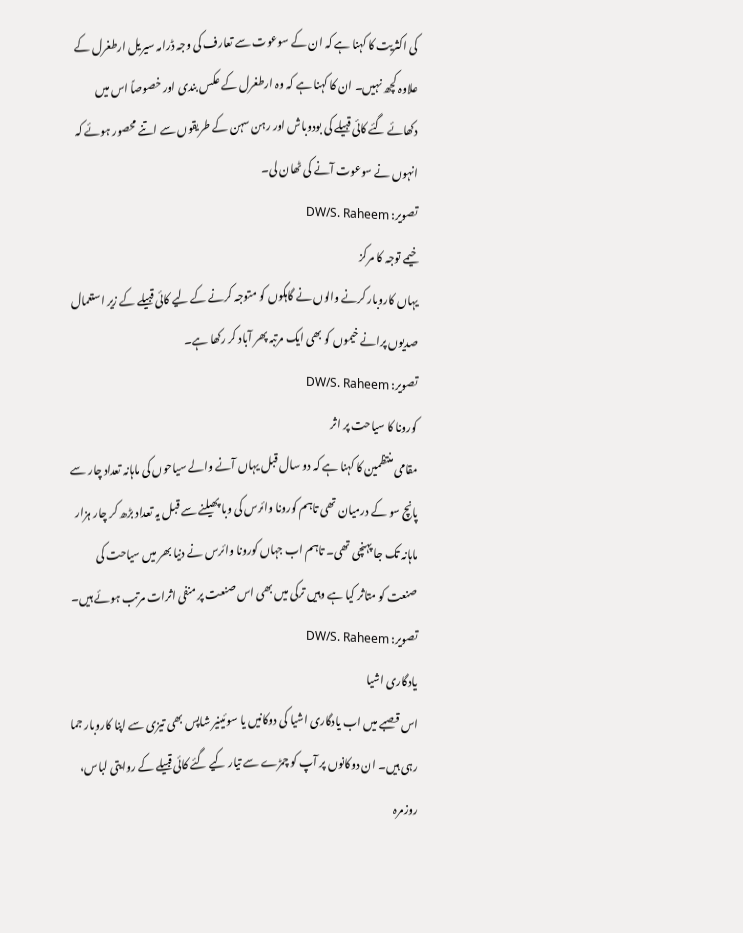کی اکثریت کا کہنا ہے کہ ان کے سوعوت سے تعارف کی وجہ ڈرامہ سیریل ارطغرل کے علاوہ کچھ نہیں۔ ان کا کہنا ہے کہ وہ ارطغرل کے عکس بندی اور خصوصاً اس میں دکھائے گئے کائی قبیلے کی بودوباش اور رہن سہن کے طریقوں سے اتنے محصور ہوئے کہ انہوں نے سوعوت آنے کی ٹھان لی۔
تصویر: DW/S. Raheem
خیمے توجہ کا مرکز
یہاں کاروبار کرنے والوں نے گاہکوں کو متوجہ کرنے کے لیے کائی قبیلے کے زیر استعمال صدیوں پرانے خیموں کو بھی ایک مرتبہ پھر آباد کر رکھا ہے۔
تصویر: DW/S. Raheem
کورونا کا سیاحت پر اثر
مقامی منتظمین کا کہنا ہے کہ دو سال قبل یہاں آنے والے سیاحوں کی ماہانہ تعداد چار سے پانچ سو کے درمیان تھی تاہم کورونا وائرس کی وبا پھیلنے سے قبل یہ تعداد بڑھ کر چار ہزار ماہانہ تک جا پہنچی تھی۔ تاہم اب جہاں کورونا وائرس نے دنیا بھر میں سیاحت کی صنعت کو متاثر کیا ہے وہیں ترکی میں بھی اس صنعت پر منفی اثرات مرتب ہوئے ہیں۔
تصویر: DW/S. Raheem
یادگاری اشیا
اس قصبے میں اب یادگاری اشیا کی دوکانیں یا سوئینیر شاپس بھی تیزی سے اپنا کاروبار جما رہی ہیں۔ ان دوکانوں پر آپ کو چمڑے سے تیار کیے گئے کائی قبیلے کے روایتی لباس، روزمرہ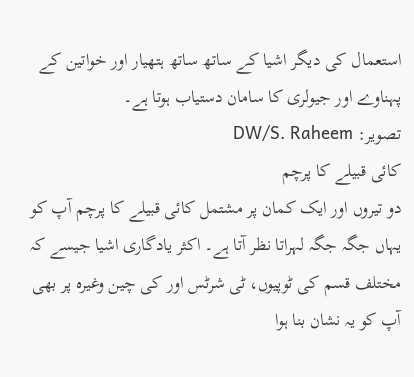استعمال کی دیگر اشیا کے ساتھ ساتھ ہتھیار اور خواتین کے پہناوے اور جیولری کا سامان دستیاب ہوتا ہے۔
تصویر: DW/S. Raheem
کائی قبیلے کا پرچم
دو تیروں اور ایک کمان پر مشتمل کائی قبیلے کا پرچم آپ کو یہاں جگہ جگہ لہراتا نظر آتا ہے۔ اکثر یادگاری اشیا جیسے کہ مختلف قسم کی ٹوپیوں، ٹی شرٹس اور کی چین وغیرہ پر بھی آپ کو یہ نشان بنا ہوا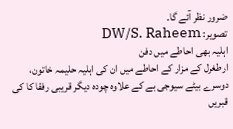ضرور نظر آئے گا۔
تصویر: DW/S. Raheem
اہلیہ بھی احاطے میں دفن
ارطغرل کے مزار کے احاطے میں ان کی اہلیہ حلیمہ خاتون، دوسرے بیٹے سیوجی بے کے علاوہ چودہ دیگر قریبی رفقا کا کی قبریں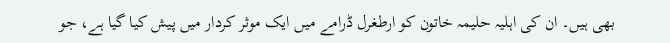بھی ہیں۔ ان کی اہلیہ حلیمہ خاتون کو ارطغرل ڈرامے میں ایک موثر کردار میں پیش کیا گیا ہے، جو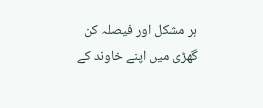ہر مشکل اور فیصلہ کن گھڑی میں اپنے خاوند کے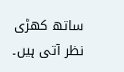ساتھ کھڑی نظر آتی ہیں۔